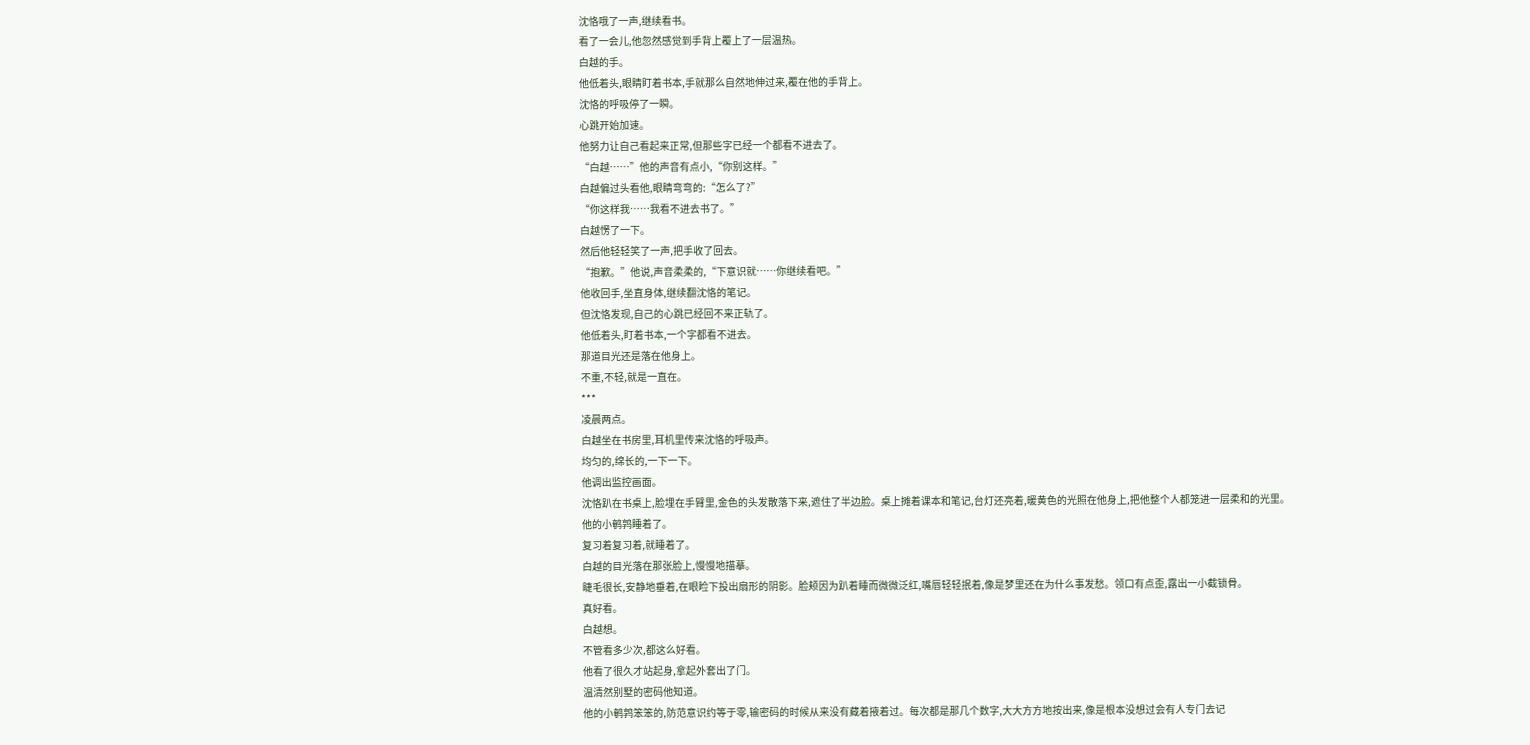沈恪哦了一声,继续看书。
看了一会儿,他忽然感觉到手背上覆上了一层温热。
白越的手。
他低着头,眼睛盯着书本,手就那么自然地伸过来,覆在他的手背上。
沈恪的呼吸停了一瞬。
心跳开始加速。
他努力让自己看起来正常,但那些字已经一个都看不进去了。
“白越……”他的声音有点小,“你别这样。”
白越偏过头看他,眼睛弯弯的:“怎么了?”
“你这样我……我看不进去书了。”
白越愣了一下。
然后他轻轻笑了一声,把手收了回去。
“抱歉。”他说,声音柔柔的,“下意识就……你继续看吧。”
他收回手,坐直身体,继续翻沈恪的笔记。
但沈恪发现,自己的心跳已经回不来正轨了。
他低着头,盯着书本,一个字都看不进去。
那道目光还是落在他身上。
不重,不轻,就是一直在。
***
凌晨两点。
白越坐在书房里,耳机里传来沈恪的呼吸声。
均匀的,绵长的,一下一下。
他调出监控画面。
沈恪趴在书桌上,脸埋在手臂里,金色的头发散落下来,遮住了半边脸。桌上摊着课本和笔记,台灯还亮着,暖黄色的光照在他身上,把他整个人都笼进一层柔和的光里。
他的小鹌鹑睡着了。
复习着复习着,就睡着了。
白越的目光落在那张脸上,慢慢地描摹。
睫毛很长,安静地垂着,在眼睑下投出扇形的阴影。脸颊因为趴着睡而微微泛红,嘴唇轻轻抿着,像是梦里还在为什么事发愁。领口有点歪,露出一小截锁骨。
真好看。
白越想。
不管看多少次,都这么好看。
他看了很久才站起身,拿起外套出了门。
温清然别墅的密码他知道。
他的小鹌鹑笨笨的,防范意识约等于零,输密码的时候从来没有藏着掖着过。每次都是那几个数字,大大方方地按出来,像是根本没想过会有人专门去记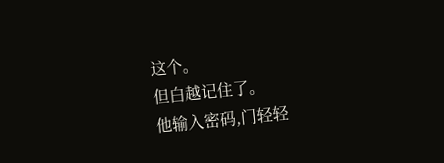这个。
但白越记住了。
他输入密码,门轻轻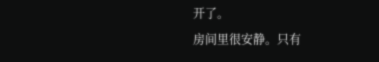开了。
房间里很安静。只有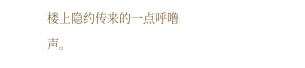楼上隐约传来的一点呼噜声。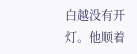白越没有开灯。他顺着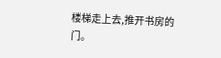楼梯走上去,推开书房的门。